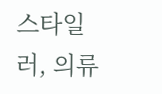스타일러, 의류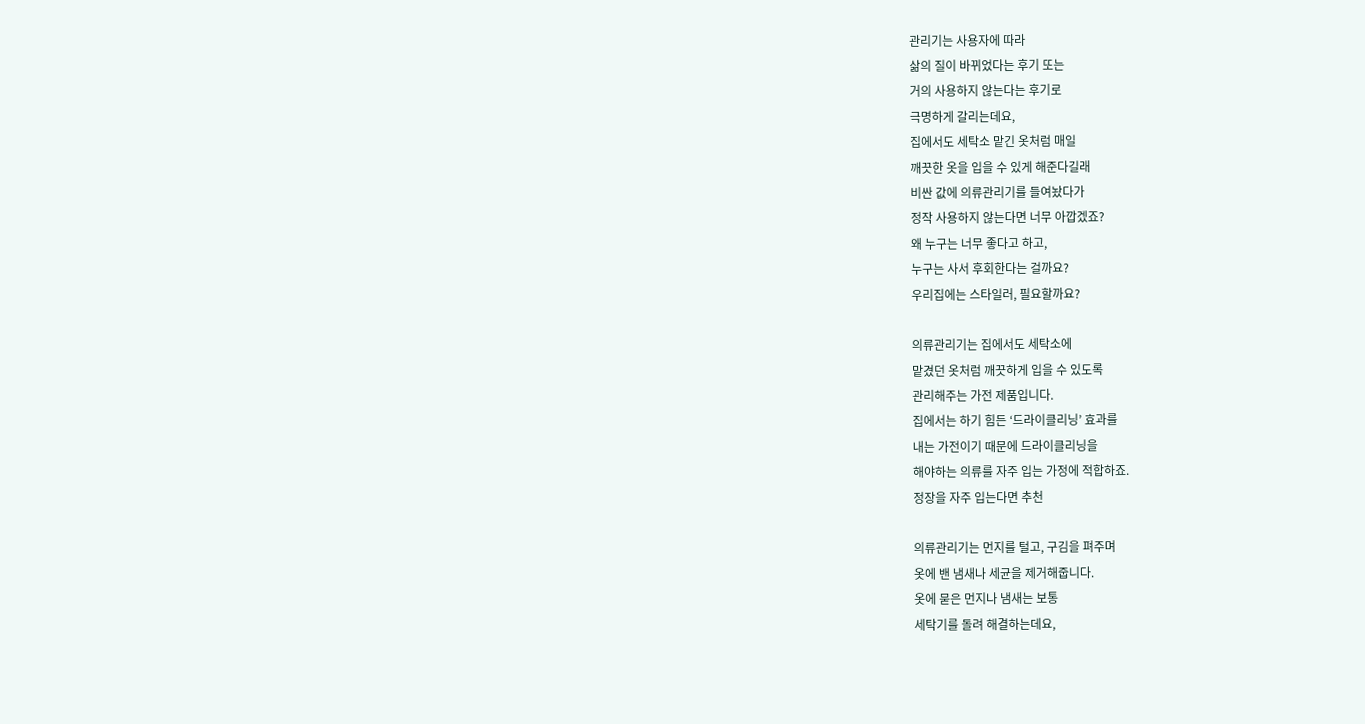관리기는 사용자에 따라
삶의 질이 바뀌었다는 후기 또는
거의 사용하지 않는다는 후기로
극명하게 갈리는데요,
집에서도 세탁소 맡긴 옷처럼 매일
깨끗한 옷을 입을 수 있게 해준다길래
비싼 값에 의류관리기를 들여놨다가
정작 사용하지 않는다면 너무 아깝겠죠?
왜 누구는 너무 좋다고 하고,
누구는 사서 후회한다는 걸까요?
우리집에는 스타일러, 필요할까요?

의류관리기는 집에서도 세탁소에
맡겼던 옷처럼 깨끗하게 입을 수 있도록
관리해주는 가전 제품입니다.
집에서는 하기 힘든 ‘드라이클리닝’ 효과를
내는 가전이기 때문에 드라이클리닝을
해야하는 의류를 자주 입는 가정에 적합하죠.
정장을 자주 입는다면 추천

의류관리기는 먼지를 털고, 구김을 펴주며
옷에 밴 냄새나 세균을 제거해줍니다.
옷에 묻은 먼지나 냄새는 보통
세탁기를 돌려 해결하는데요,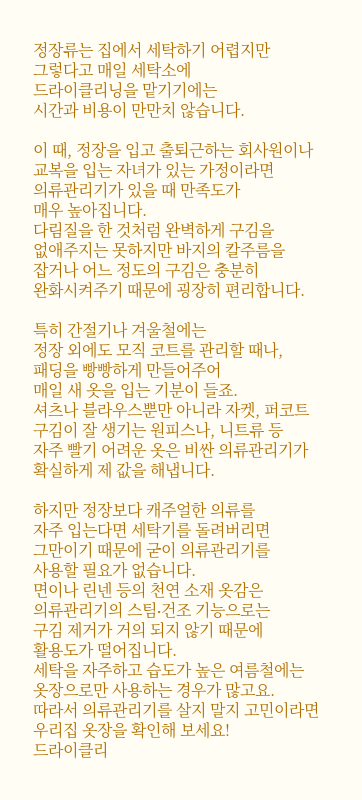정장류는 집에서 세탁하기 어렵지만
그렇다고 매일 세탁소에
드라이클리닝을 맡기기에는
시간과 비용이 만만치 않습니다.

이 때, 정장을 입고 출퇴근하는 회사원이나
교복을 입는 자녀가 있는 가정이라면
의류관리기가 있을 때 만족도가
매우 높아집니다.
다림질을 한 것처럼 완벽하게 구김을
없애주지는 못하지만 바지의 칼주름을
잡거나 어느 정도의 구김은 충분히
완화시켜주기 때문에 굉장히 편리합니다.

특히 간절기나 겨울철에는
정장 외에도 모직 코트를 관리할 때나,
패딩을 빵빵하게 만들어주어
매일 새 옷을 입는 기분이 들죠.
셔츠나 블라우스뿐만 아니라 자켓, 퍼코트
구김이 잘 생기는 원피스나, 니트류 등
자주 빨기 어려운 옷은 비싼 의류관리기가
확실하게 제 값을 해냅니다.

하지만 정장보다 캐주얼한 의류를
자주 입는다면 세탁기를 돌려버리면
그만이기 때문에 굳이 의류관리기를
사용할 필요가 없습니다.
면이나 린넨 등의 천연 소재 옷감은
의류관리기의 스팀∙건조 기능으로는
구김 제거가 거의 되지 않기 때문에
활용도가 떨어집니다.
세탁을 자주하고 습도가 높은 여름철에는
옷장으로만 사용하는 경우가 많고요.
따라서 의류관리기를 살지 말지 고민이라면
우리집 옷장을 확인해 보세요!
드라이클리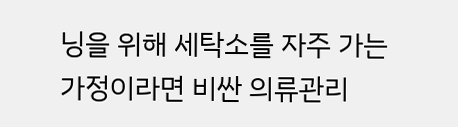닝을 위해 세탁소를 자주 가는
가정이라면 비싼 의류관리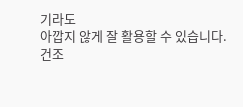기라도
아깝지 않게 잘 활용할 수 있습니다.
건조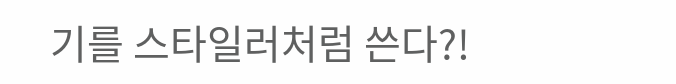기를 스타일러처럼 쓴다?!